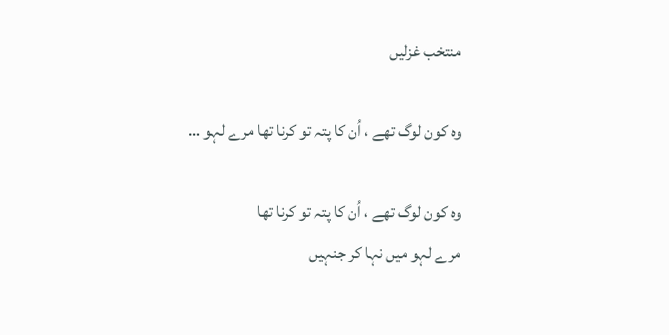منتخب غزلیں

وہ کون لوگ تھے ، اُن کا پتہ تو کرنا تھا مرے لہو …

وہ کون لوگ تھے ، اُن کا پتہ تو کرنا تھا
مرے لہو میں نہا کر جنہیں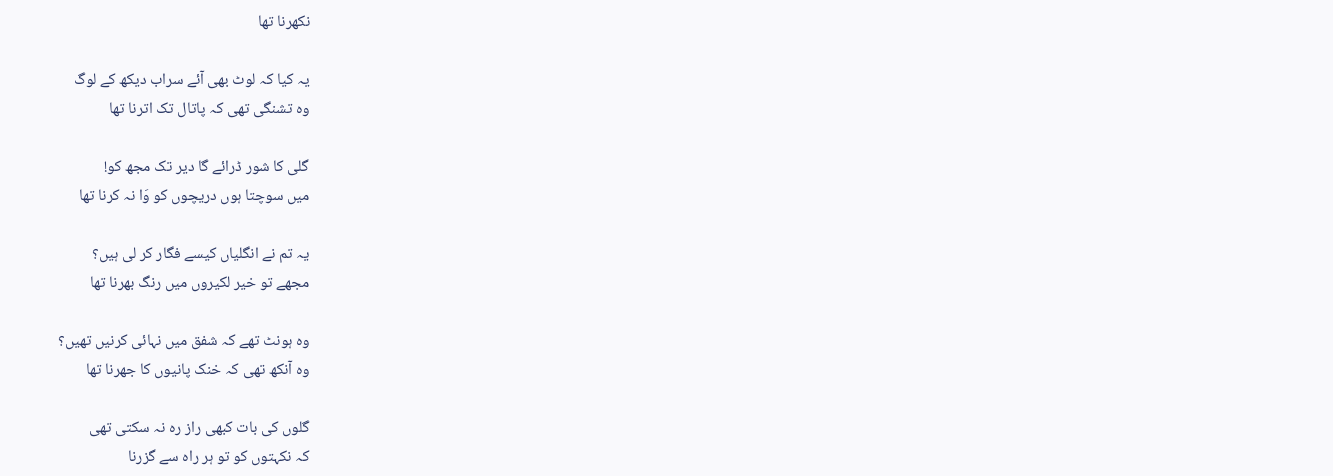نکھرنا تھا

یہ کیا کہ لوٹ بھی آئے سراب دیکھ کے لوگ
وہ تشنگی تھی کہ پاتال تک اترنا تھا

گلی کا شور ڈرائے گا دیر تک مجھ کو!
میں سوچتا ہوں دریچوں کو وَا نہ کرنا تھا

یہ تم نے انگلیاں کیسے فگار کر لی ہیں؟
مجھے تو خیر لکیروں میں رنگ بھرنا تھا

وہ ہونٹ تھے کہ شفق میں نہائی کرنیں تھیں؟
وہ آنکھ تھی کہ خنک پانیوں کا جھرنا تھا

گلوں کی بات کبھی راز رہ نہ سکتی تھی
کہ نکہتوں کو تو ہر راہ سے گزرنا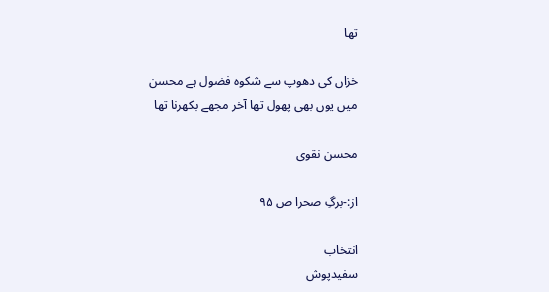تھا

خزاں کی دھوپ سے شکوہ فضول ہے محسن
میں یوں بھی پھول تھا آخر مجھے بکھرنا تھا

محسن نقوی

از:-برگِ صحرا ص ۹۵

انتخاب
سفیدپوش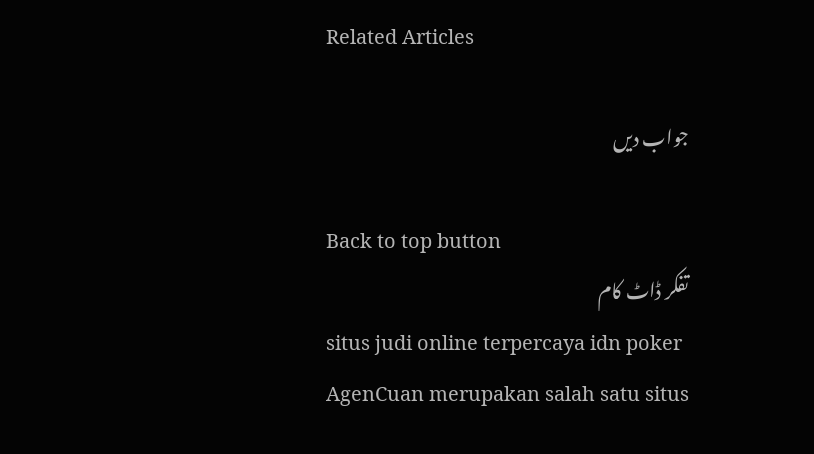Related Articles

جواب دیں

Back to top button
تفکر ڈاٹ کام
situs judi online terpercaya idn poker AgenCuan merupakan salah satu situs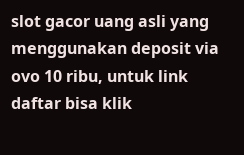slot gacor uang asli yang menggunakan deposit via ovo 10 ribu, untuk link daftar bisa klik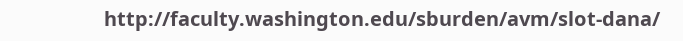http://faculty.washington.edu/sburden/avm/slot-dana/